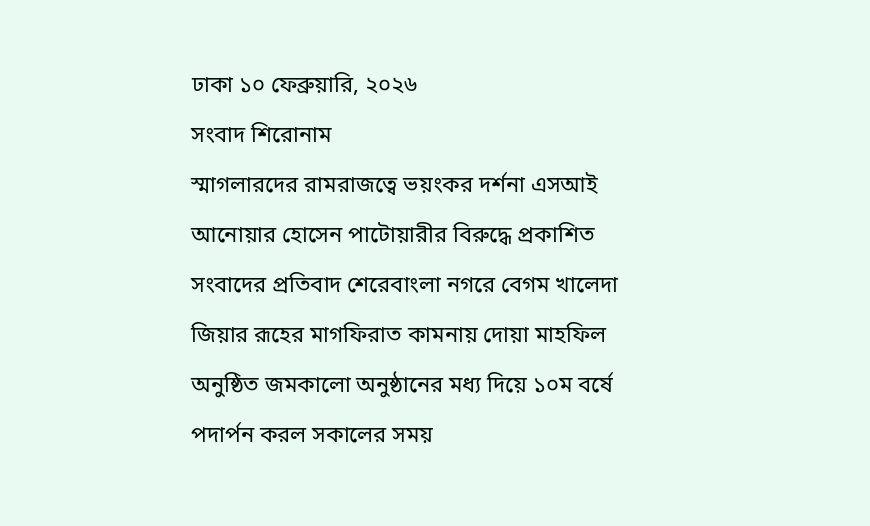ঢাকা ১০ ফেব্রুয়ারি, ২০২৬
সংবাদ শিরোনাম
স্মাগলারদের রামরাজত্বে ভয়ংকর দর্শনা এসআই আনোয়ার হোসেন পাটোয়ারীর বিরুদ্ধে প্রকাশিত সংবাদের প্রতিবাদ শেরেবাংলা নগরে বেগম খালেদা জিয়ার রূহের মাগফিরাত কামনায় দোয়া মাহফিল অনুষ্ঠিত জমকালো অনুষ্ঠানের মধ্য দিয়ে ১০ম বর্ষে পদার্পন করল সকালের সময়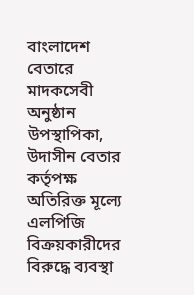বাংলাদেশ বেতারে মাদকসেবী অনুষ্ঠান উপস্থাপিকা, উদাসীন বেতার কর্তৃপক্ষ অতিরিক্ত মূল্যে এলপিজি বিক্রয়কারীদের বিরুদ্ধে ব্যবস্থা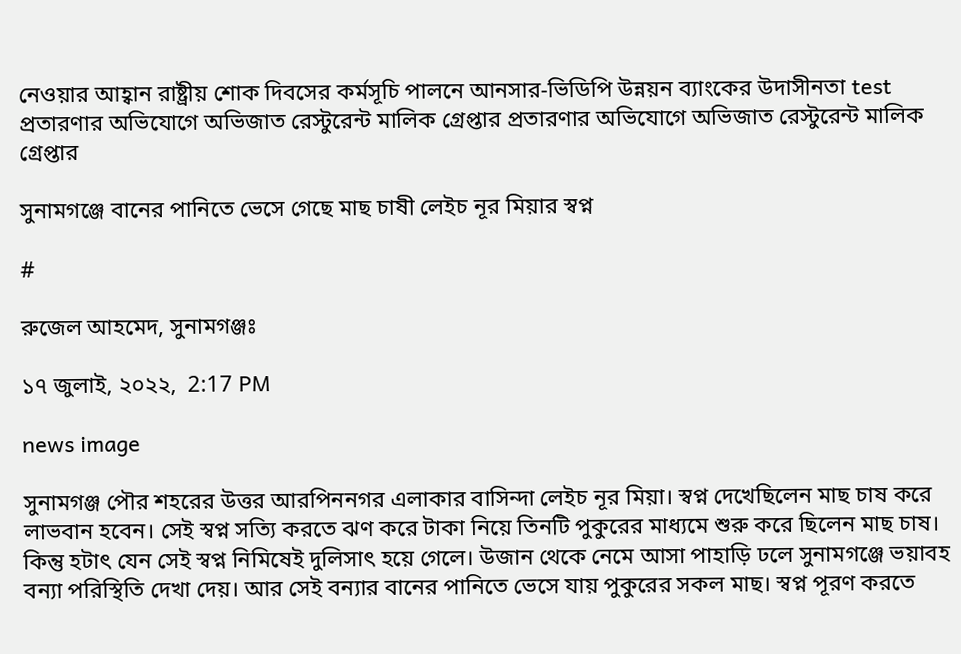নেওয়ার আহ্বান রাষ্ট্রীয় শোক দিবসের কর্মসূচি পালনে আনসার-ভিডিপি উন্নয়ন ব্যাংকের উদাসীনতা test প্রতারণার অভিযোগে অভিজাত রেস্টুরেন্ট মালিক গ্রেপ্তার প্রতারণার অভিযোগে অভিজাত রেস্টুরেন্ট মালিক গ্রেপ্তার

সুনামগঞ্জে বানের পানিতে ভেসে গেছে মাছ চাষী লেইচ নূর মিয়ার স্বপ্ন

#

রুজেল আহমেদ, সুনামগঞ্জঃ

১৭ জুলাই, ২০২২,  2:17 PM

news image

সুনামগঞ্জ পৌর শহরের উত্তর আরপিননগর এলাকার বাসিন্দা লেইচ নূর মিয়া। স্বপ্ন দেখেছিলেন মাছ চাষ করে লাভবান হবেন। সেই স্বপ্ন সত্যি করতে ঝণ করে টাকা নিয়ে তিনটি পুকুরের মাধ্যমে শুরু করে ছিলেন মাছ চাষ। কিন্তু হটাৎ যেন সেই স্বপ্ন নিমিষেই দুলিসাৎ হয়ে গেলে। উজান থেকে নেমে আসা পাহাড়ি ঢলে সুনামগঞ্জে ভয়াবহ বন্যা পরিস্থিতি দেখা দেয়। আর সেই বন্যার বানের পানিতে ভেসে যায় পুকুরের সকল মাছ। স্বপ্ন পূরণ করতে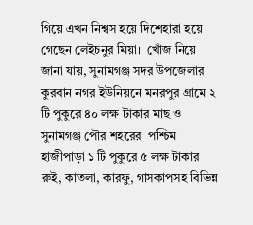গিয়ে এখন নিশ্বস হয়ে দিশেহারা হয়ে গেছেন লেইচনুর মিয়া।  খোঁজ নিয়ে জানা যায়, সুনামগঞ্জ সদর উপজেলার কুরবান নগর ইউনিয়নে মনরপুর গ্রামে ২ টি পুকুরে ৪০ লক্ষ টাকার মাছ ও সুনামগঞ্জ পৌর শহরের  পশ্চিম হাজীপাড়া ১ টি পুকুরে ৫ লক্ষ টাকার রুই, কাতলা, কারফু, গাসকাপসহ বিভিন্ন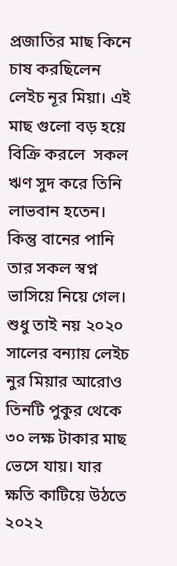প্রজাতির মাছ কিনে চাষ করছিলেন লেইচ নূর মিয়া। এই মাছ গুলো বড় হয়ে বিক্রি করলে  সকল ঋণ সুদ করে তিনি লাভবান হতেন।  কিন্তু বানের পানি তার সকল স্বপ্ন ভাসিয়ে নিয়ে গেল। শুধু তাই নয় ২০২০ সালের বন্যায় লেইচ নুর মিয়ার আরোও তিনটি পুকুর থেকে ৩০ লক্ষ টাকার মাছ ভেসে যায়। যার ক্ষতি কাটিয়ে উঠতে ২০২২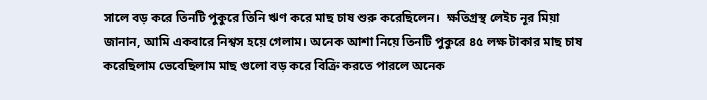সালে বড় করে তিনটি পুকুরে তিনি ঋণ করে মাছ চাষ শুরু করেছিলেন।  ক্ষতিগ্রস্থ লেইচ নূর মিয়া জানান, আমি একবারে নিশ্বস হয়ে গেলাম। অনেক আশা নিয়ে তিনটি পুকুরে ৪৫ লক্ষ টাকার মাছ চাষ করেছিলাম ভেবেছিলাম মাছ গুলো বড় করে বিক্রি করতে পারলে অনেক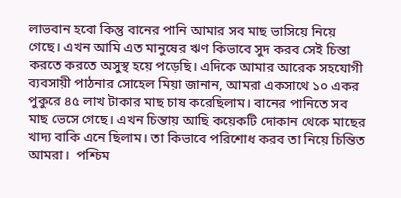লাভবান হবো কিন্তু বানের পানি আমার সব মাছ ভাসিয়ে নিয়ে গেছে। এখন আমি এত মানুষের ঋণ কিভাবে সুদ করব সেই চিন্তা করতে করতে অসুস্থ হয়ে পড়েছি। এদিকে আমার আরেক সহযোগী ব্যবসায়ী পাঠনার সোহেল মিয়া জানান, আমরা একসাথে ১০ একর পুকুরে ৪৫ লাখ টাকার মাছ চাষ করেছিলাম। বানের পানিতে সব মাছ ভেসে গেছে। এখন চিন্তায় আছি কয়েকটি দোকান থেকে মাছের খাদ্য বাকি এনে ছিলাম। তা কিভাবে পরিশোধ করব তা নিয়ে চিন্তিত আমরা।  পশ্চিম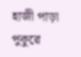হাজী পাড়া পুকুরে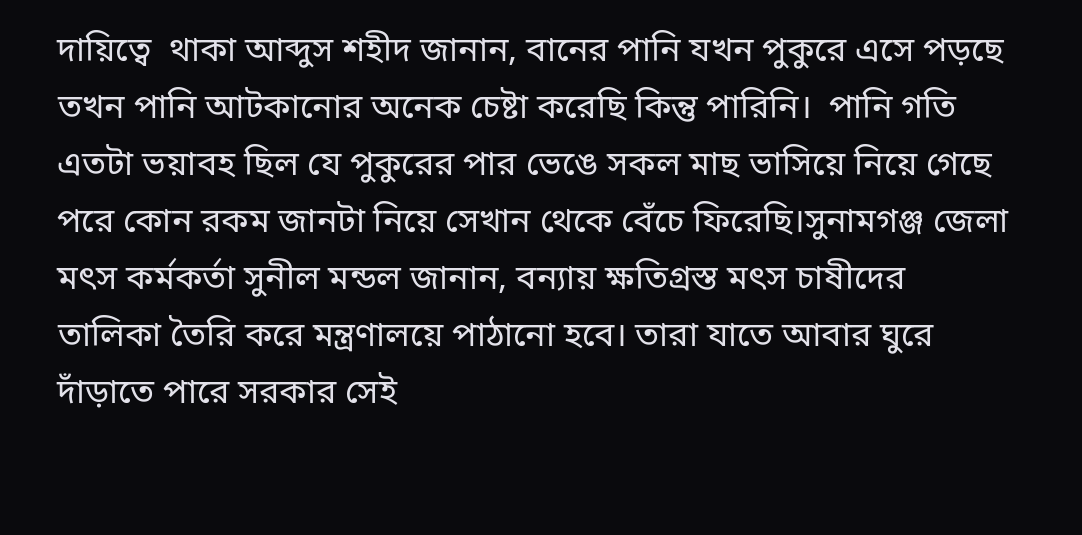দায়িত্বে  থাকা আব্দুস শহীদ জানান, বানের পানি যখন পুকুরে এসে পড়ছে তখন পানি আটকানোর অনেক চেষ্টা করেছি কিন্তু পারিনি।  পানি গতি এতটা ভয়াবহ ছিল যে পুকুরের পার ভেঙে সকল মাছ ভাসিয়ে নিয়ে গেছে পরে কোন রকম জানটা নিয়ে সেখান থেকে বেঁচে ফিরেছি।সুনামগঞ্জ জেলা মৎস কর্মকর্তা সুনীল মন্ডল জানান, বন্যায় ক্ষতিগ্রস্ত মৎস চাষীদের তালিকা তৈরি করে মন্ত্রণালয়ে পাঠানো হবে। তারা যাতে আবার ঘুরে দাঁড়াতে পারে সরকার সেই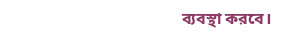ব্যবস্থা করবে।